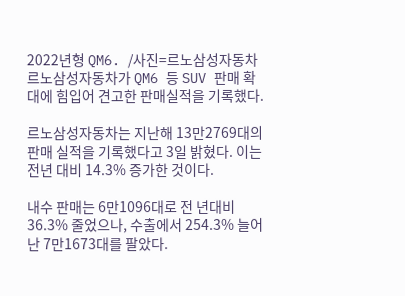2022년형 QM6. /사진=르노삼성자동차
르노삼성자동차가 QM6 등 SUV 판매 확대에 힘입어 견고한 판매실적을 기록했다.

르노삼성자동차는 지난해 13만2769대의 판매 실적을 기록했다고 3일 밝혔다. 이는 전년 대비 14.3% 증가한 것이다.

내수 판매는 6만1096대로 전 년대비 36.3% 줄었으나, 수출에서 254.3% 늘어난 7만1673대를 팔았다.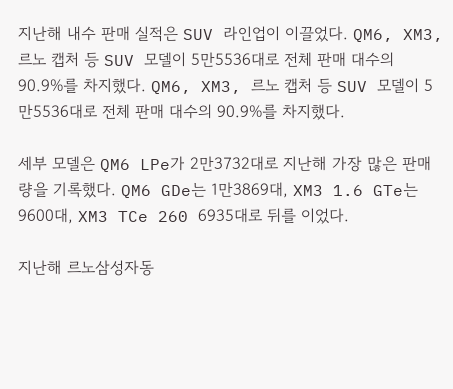지난해 내수 판매 실적은 SUV 라인업이 이끌었다. QM6, XM3, 르노 캡처 등 SUV 모델이 5만5536대로 전체 판매 대수의 90.9%를 차지했다. QM6, XM3, 르노 캡처 등 SUV 모델이 5만5536대로 전체 판매 대수의 90.9%를 차지했다.

세부 모델은 QM6 LPe가 2만3732대로 지난해 가장 많은 판매량을 기록했다. QM6 GDe는 1만3869대, XM3 1.6 GTe는 9600대, XM3 TCe 260 6935대로 뒤를 이었다.

지난해 르노삼성자동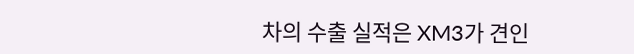차의 수출 실적은 XM3가 견인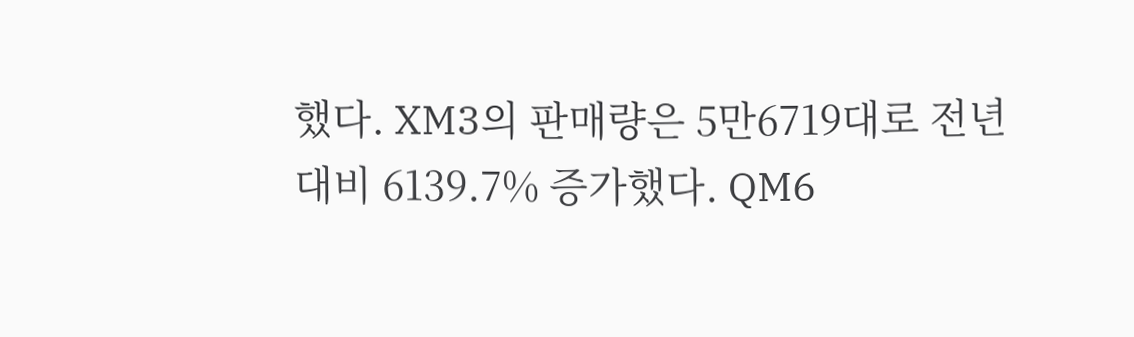했다. XM3의 판매량은 5만6719대로 전년대비 6139.7% 증가했다. QM6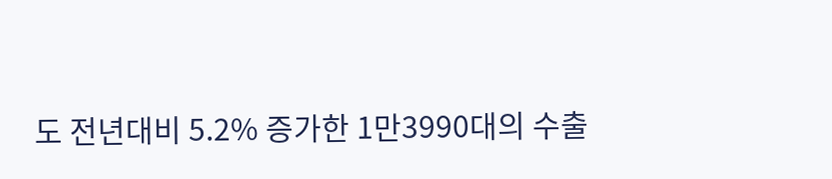도 전년대비 5.2% 증가한 1만3990대의 수출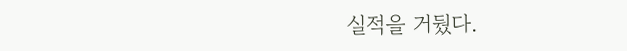실적을 거뒀다.